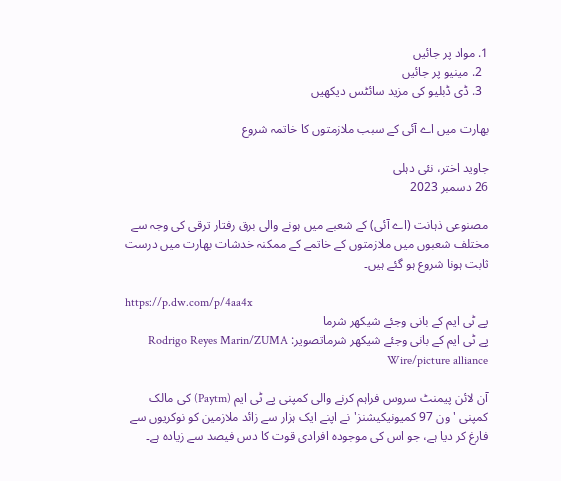1. مواد پر جائیں
  2. مینیو پر جائیں
  3. ڈی ڈبلیو کی مزید سائٹس دیکھیں

بھارت میں اے آئی کے سبب ملازمتوں کا خاتمہ شروع

جاوید اختر، نئی دہلی
26 دسمبر 2023

مصنوعی ذہانت (اے آئی) کے شعبے میں ہونے والی برق رفتار ترقی کی وجہ سے مختلف شعبوں میں ملازمتوں کے خاتمے کے ممکنہ خدشات بھارت میں درست ثابت ہونا شروع ہو گئے ہیں۔

https://p.dw.com/p/4aa4x
پے ٹی ایم کے بانی وجئے شیکھر شرما
پے ٹی ایم کے بانی وجئے شیکھر شرماتصویر: Rodrigo Reyes Marin/ZUMA Wire/picture alliance

آن لائن پیمنٹ سروس فراہم کرنے والی کمپنی پے ٹی ایم (Paytm) کی مالک کمپنی 'ون 97 کمیونیکیشنز'نے اپنے ایک ہزار سے زائد ملازمین کو نوکریوں سے فارغ کر دیا ہے، جو اس کی موجودہ افرادی قوت کا دس فیصد سے زیادہ ہے۔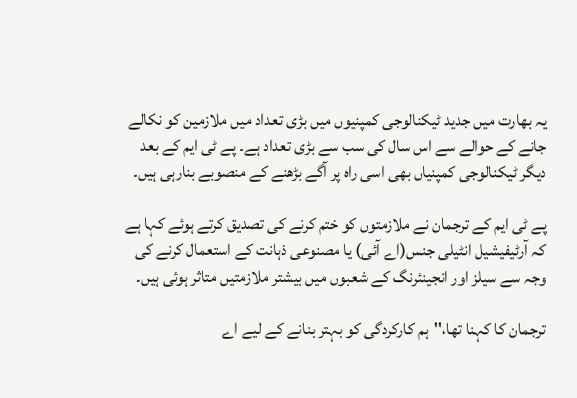یہ بھارت میں جدید ٹیکنالوجی کمپنیوں میں بڑی تعداد میں ملازمین کو نکالے جانے کے حوالے سے اس سال کی سب سے بڑی تعداد ہے۔ پے ٹی ایم کے بعد دیگر ٹیکنالوجی کمپنیاں بھی اسی راہ پر آگے بڑھنے کے منصوبے بنارہی ہیں۔

پے ٹی ایم کے ترجمان نے ملازمتوں کو ختم کرنے کی تصدیق کرتے ہوئے کہا ہے کہ آرٹیفیشیل انٹیلی جنس(اے آئی) یا مصنوعی ذہانت کے استعمال کرنے کی وجہ سے سیلز اور انجینئرنگ کے شعبوں میں بیشتر ملازمتیں متاثر ہوئی ہیں۔

ترجمان کا کہنا تھا،''ہم کارکردگی کو بہتر بنانے کے لیے اے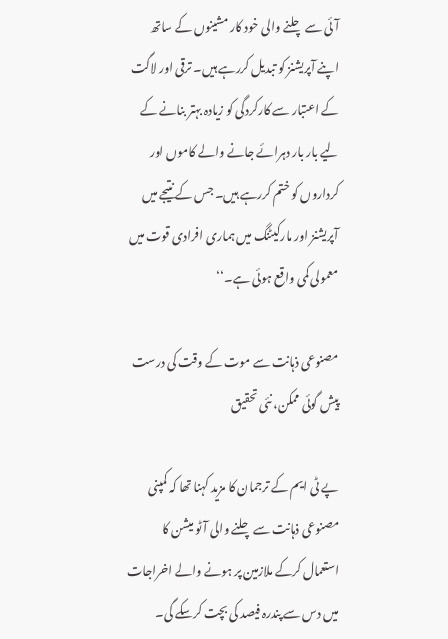آئی سے چلنے والی خود کار مشینوں کے ساتھ اپنے آپریشنز کو تبدیل کررہے ہیں۔ ترقی اور لاگت کے اعتبار سے کارکردگی کو زیادہ بہتر بنانے کے لیے بار بار دہرائے جانے والے کاموں اور کرداروں کو ختم کررہے ہیں۔ جس کے نتیجے میں آپریشنز اور مارکیٹنگ میں ہماری افرادی قوت میں معمولی کمی واقع ہوئی ہے۔‘‘

مصنوعی ذہانت سے موت کے وقت کی درست پیش گوئی ممکن، نئی تحقیق

پے ٹی ایم کے ترجمان کا مزید کہنا تھا کہ کمپنی مصنوعی ذہانت سے چلنے والی آٹو میشن کا استعمال کرکے ملازمین پر ہونے والے اخراجات میں دس سے پندرہ فیصد کی بچت کرسکے گی۔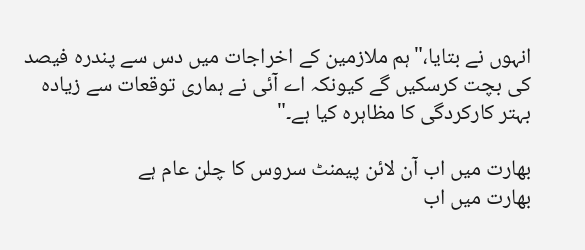انہوں نے بتایا،"ہم ملازمین کے اخراجات میں دس سے پندرہ فیصد کی بچت کرسکیں گے کیونکہ اے آئی نے ہماری توقعات سے زیادہ بہتر کارکردگی کا مظاہرہ کیا ہے۔"

بھارت میں اب آن لائن پیمنٹ سروس کا چلن عام ہے
بھارت میں اب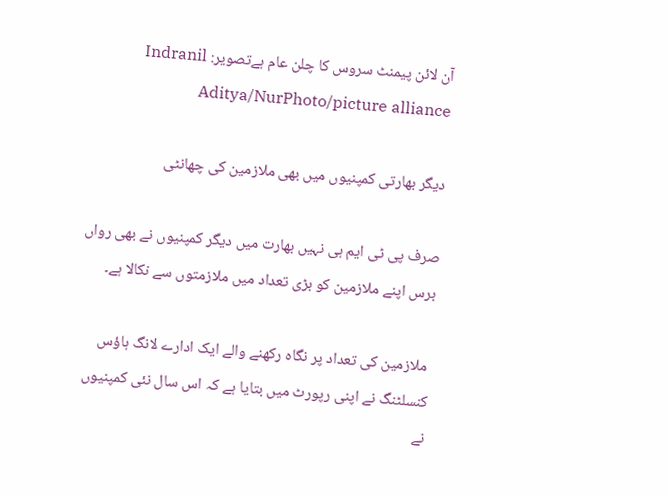آن لائن پیمنٹ سروس کا چلن عام ہےتصویر: Indranil Aditya/NurPhoto/picture alliance

دیگر بھارتی کمپنیوں میں بھی ملازمین کی چھانٹی

صرف پی ٹی ایم ہی نہیں بھارت میں دیگر کمپنیوں نے بھی رواں برس اپنے ملازمین کو بڑی تعداد میں ملازمتوں سے نکالا ہے۔

 ملازمین کی تعداد پر نگاہ رکھنے والے ایک ادارے لانگ ہاؤس کنسلٹنگ نے اپنی رپورٹ میں بتایا ہے کہ اس سال نئی کمپنیوں نے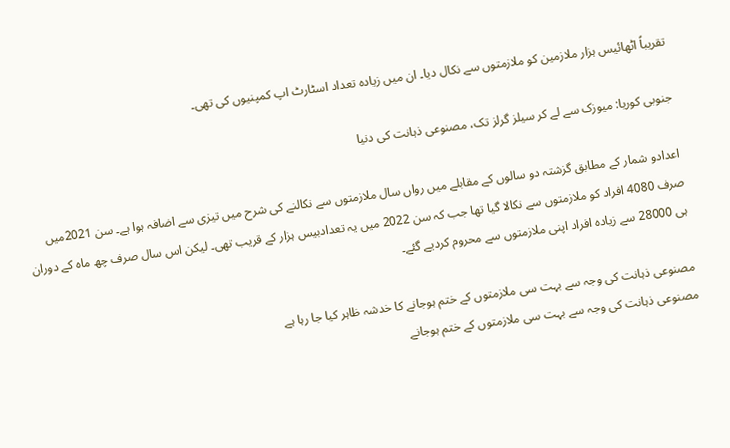تقریباً اٹھائیس ہزار ملازمین کو ملازمتوں سے نکال دیا۔ ان میں زیادہ تعداد اسٹارٹ اپ کمپنیوں کی تھی۔

جنوبی کوریا: میوزک سے لے کر سیلز گرلز تک، مصنوعی ذہانت کی دنيا

اعدادو شمار کے مطابق گزشتہ دو سالوں کے مقابلے میں رواں سال ملازمتوں سے نکالنے کی شرح میں تیزی سے اضافہ ہوا ہے۔ سن 2021میں صرف 4080 افراد کو ملازمتوں سے نکالا گیا تھا جب کہ سن 2022 میں یہ تعدادبیس ہزار کے قریب تھی۔ لیکن اس سال صرف چھ ماہ کے دوران ہی 28000 سے زیادہ افراد اپنی ملازمتوں سے محروم کردیے گئے۔

مصنوعی ذہانت کی وجہ سے بہت سی ملازمتوں کے ختم ہوجانے کا خدشہ ظاہر کیا جا رہا ہے
مصنوعی ذہانت کی وجہ سے بہت سی ملازمتوں کے ختم ہوجانے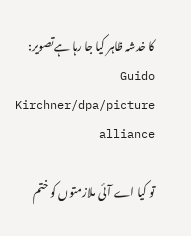کا خدشہ ظاہر کیا جا رہا ہےتصویر: Guido Kirchner/dpa/picture alliance

تو کیا اے آئی ملازمتوں کو ختم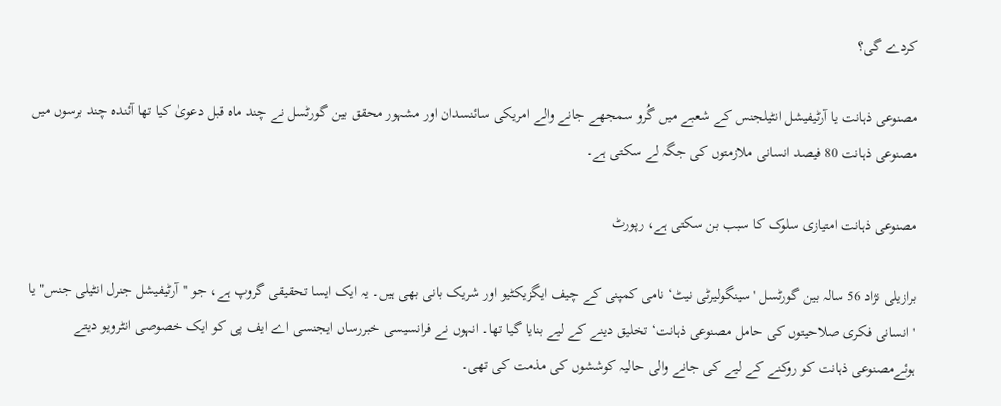کردے گی؟

مصنوعی ذہانت یا آرٹیفیشل انٹیلجنس کے شعبے میں گُرو سمجھے جانے والے امریکی سائنسدان اور مشہور محقق بین گورٹسل نے چند ماہ قبل دعویٰ کیا تھا آئندہ چند برسوں میں مصنوعی ذہانت 80 فیصد انسانی ملازمتوں کی جگہ لے سکتی ہے۔

مصنوعی ذہانت امتیازی سلوک کا سبب بن سکتی ہے، رپورٹ

برازیلی نژاد 56 سالہ بین گورٹسل 'سینگولیرٹی نیٹ‘ نامی کمپنی کے چیف ایگزیکٹیو اور شریک بانی بھی ہیں۔ یہ ایک ایسا تحقیقی گروپ ہے، جو ''آرٹیفیشل جنرل انٹیلی جنس" یا 'انسانی فکری صلاحیتوں کی حامل مصنوعی ذہانت‘ تخلیق دینے کے لیے بنایا گیا تھا۔ انہوں نے فرانسیسی خبررساں ایجنسی اے ایف پی کو ایک خصوصی انٹرویو دیتے ہوئےمصنوعی ذہانت کو روکنے کے لیے کی جانے والی حالیہ کوششوں کی مذمت کی تھی۔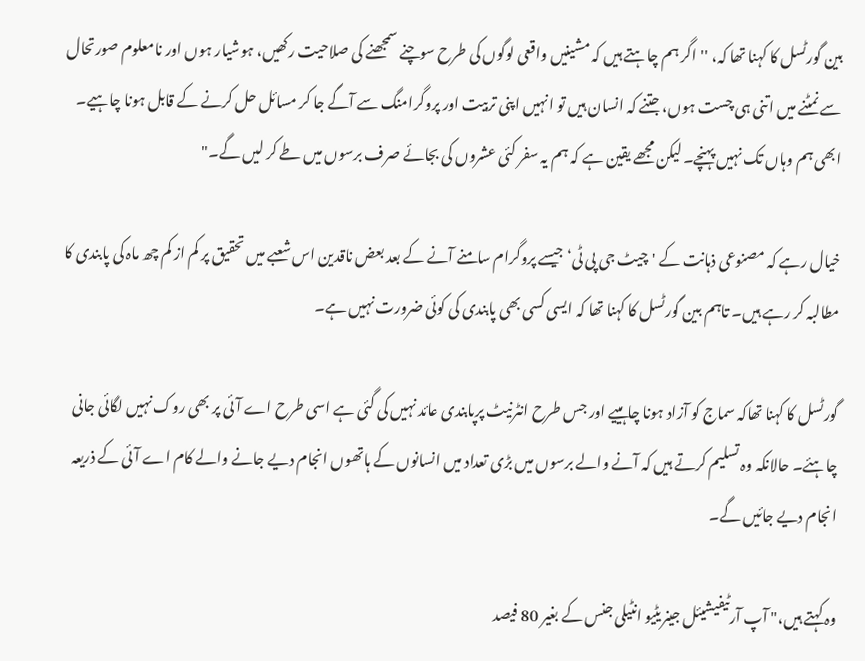بین گورٹسل کا کہنا تھا کہ، ''اگر ہم چاہتے ہیں کہ مشینیں واقعی لوگوں کی طرح سوچنے سمجھنے کی صلاحیت رکھیں، ہوشیار ہوں اور نامعلوم صورتحال سے نمٹنے میں اتنی ہی چست ہوں، جتنے کہ انسان ہیں تو انہیں اپنی تربیت اور پروگرامنگ سے آگے جا کر مسائل حل کرنے کے قابل ہونا چاہیے۔ ابھی ہم وہاں تک نہیں پہنچے۔ لیکن مجھے یقین ہے کہ ہم یہ سفر کئی عشروں کی بجائے صرف برسوں میں طے کر لیں گے۔"

خیال رہے کہ مصنوعی ذہانت کے 'چیٹ جی پی ٹی‘ جیسے پروگرام سامنے آنے کے بعد بعض ناقدین اس شعبے میں تحقیق پر کم از کم چھ ماہ کی پابندی کا مطالبہ کر رہے ہیں۔ تاہم بین گورٹسل کا کہنا تھا کہ ایسی کسی بھی پابندی کی کوئی ضرورت نہیں ہے۔

گورٹسل کا کہنا تھاکہ سماج کو آزاد ہونا چاہییے اور جس طرح انٹرنیٹ پرپابندی عائد نہیں کی گئی ہے اسی طرح اے آئی پر بھی روک نہیں لگائی جانی چاہئے۔ حالانکہ وہ تسلیم کرتے ہیں کہ آنے والے برسوں میں بڑی تعداد میں انسانوں کے ہاتھوں انجام دیے جانے والے کام اے آئی کے ذریعہ انجام دیے جائیں گے۔

وہ کہتے ہیں،" آپ آرٹیفیشیئل جینریٹیو انٹیلی جنس کے بغیر 80 فیصد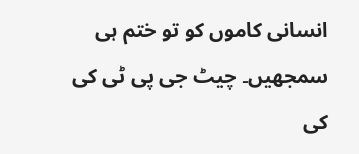انسانی کاموں کو تو ختم ہی سمجھیں۔ چیٹ جی پی ٹی کی کی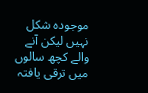موجودہ شکل نہیں لیکن آنے والے کچھ سالوں میں ترقی یافتہ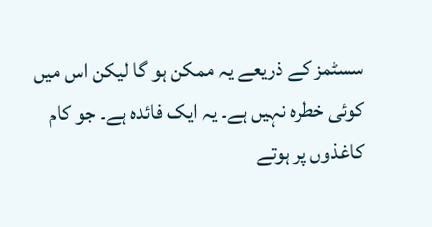سسٹمز کے ذریعے یہ ممکن ہو گا لیکن اس میں کوئی خطرہ نہیں ہے۔ یہ ایک فائدہ ہے۔ جو کام کاغذوں پر ہوتے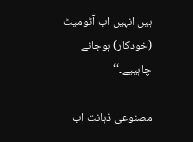ہیں انہیں اب آٹومیٹ (خودکار) ہوجانے چاہییے۔‘‘

مصنوعی ذہانت اب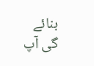بنائے گی آپ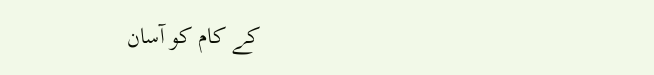کے کام کو آسان